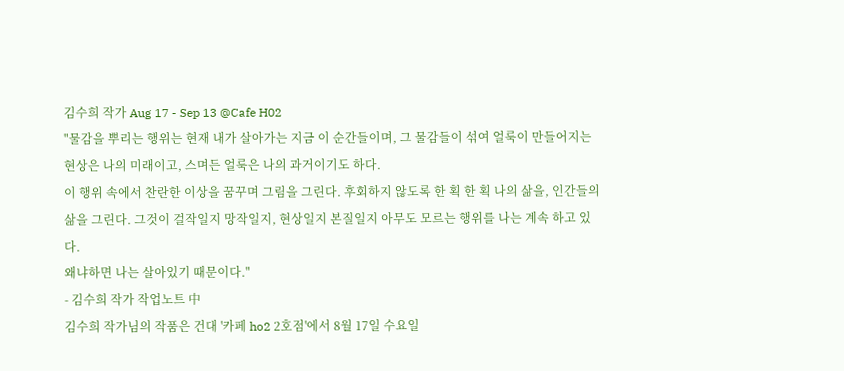김수희 작가 Aug 17 - Sep 13 @Cafe H02
"물감을 뿌리는 행위는 현재 내가 살아가는 지금 이 순간들이며, 그 물감들이 섞여 얼룩이 만들어지는 현상은 나의 미래이고, 스며든 얼룩은 나의 과거이기도 하다.
이 행위 속에서 찬란한 이상을 꿈꾸며 그림을 그린다. 후회하지 않도록 한 획 한 획 나의 삶을, 인간들의 삶을 그린다. 그것이 걸작일지 망작일지, 현상일지 본질일지 아무도 모르는 행위를 나는 계속 하고 있다.
왜냐하면 나는 살아있기 때문이다."
- 김수희 작가 작업노트 中
김수희 작가님의 작품은 건대 '카페 ho2 2호점'에서 8월 17일 수요일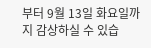부터 9월 13일 화요일까지 감상하실 수 있습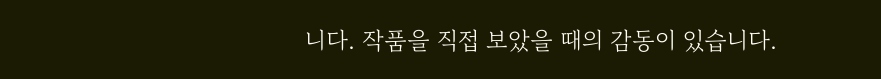니다. 작품을 직접 보았을 때의 감동이 있습니다.